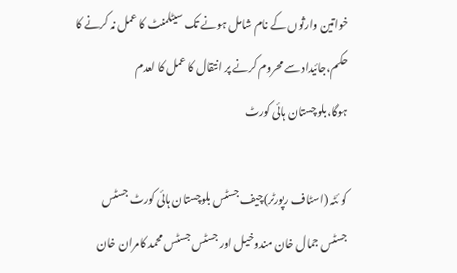خواتین وارثوں کے نام شامل ہونے تک سیٹلمنٹ کا عمل نہ کرنے کا حکم،جائیداد سے محروم کرنے پر انتقال کا عمل کا لعدم ہوگا،بلوچستان ہائی کورٹ

کو ئٹہ (اسٹاف رپورٹر)چیف جسٹس بلوچستان ہائی کورٹ جسٹس جسٹس جمال خان مندوخیل اور جسٹس جسٹس محمد کامران خان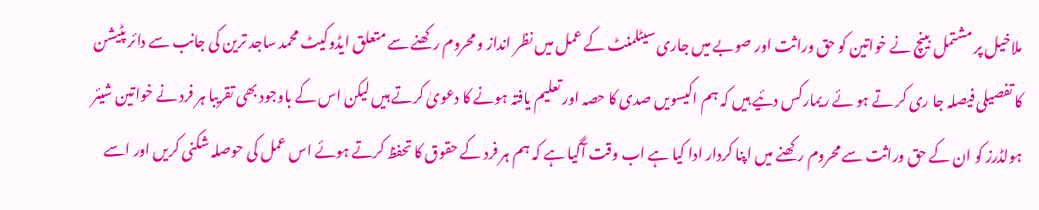ملاخیل پر مشتمل بینچ نے خواتین کو حق وراثت اور صوبے میں جاری سیٹلمنٹ کے عمل میں نظر انداز و محروم رکھنے سے متعلق ایڈوکیٹ محمد ساجد ترین کی جانب سے دائر پٹیشن کا تفصیلی فیصلہ جا ری کر تے ہو ئے ریمارکس دئیے ہیں کہ ہم اکیسویں صدی کا حصہ اور تعلیم یافتہ ہونے کا دعویٰ کرتے ہیں لیکن اس کے باوجود بھی تقریبا ہر فرد نے خواتین شیئر ہولڈرز کو ان کے حق وراثت سے محروم رکھنے میں اپنا کردار ادا کیا ہے اب وقت آگیا ہے کہ ہم ہر فرد کے حقوق کا تحفظ کرتے ہوئے اس عمل کی حوصلہ شکنی کریں اور اسے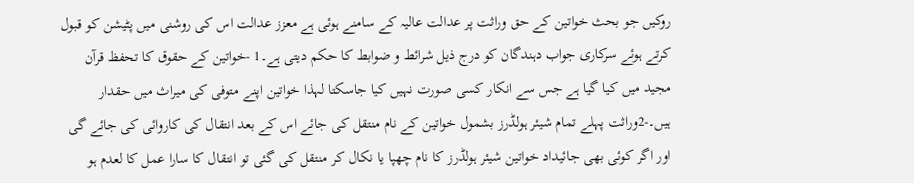روکیں جو بحث خواتین کے حق وراثت پر عدالت عالیہ کے سامنے ہوئی ہے معزز عدالت اس کی روشنی میں پٹیشن کو قبول کرتے ہوئے سرکاری جواب دہندگان کو درج ذیل شرائط و ضوابط کا حکم دیتی ہے۔1 -خواتین کے حقوق کا تحفظ قرآن مجید میں کیا گیا ہے جس سے انکار کسی صورت نہیں کیا جاسکتا لہذا خواتین اپنے متوفی کی میراث میں حقدار ہیں۔-2وراثت پہلے تمام شیئر ہولڈرز بشمول خواتین کے نام منتقل کی جائے اس کے بعد انتقال کی کاروائی کی جائے گی اور اگر کوئی بھی جائیداد خواتین شیئر ہولڈرز کا نام چھپا یا نکال کر منتقل کی گئی تو انتقال کا سارا عمل کا لعدم ہو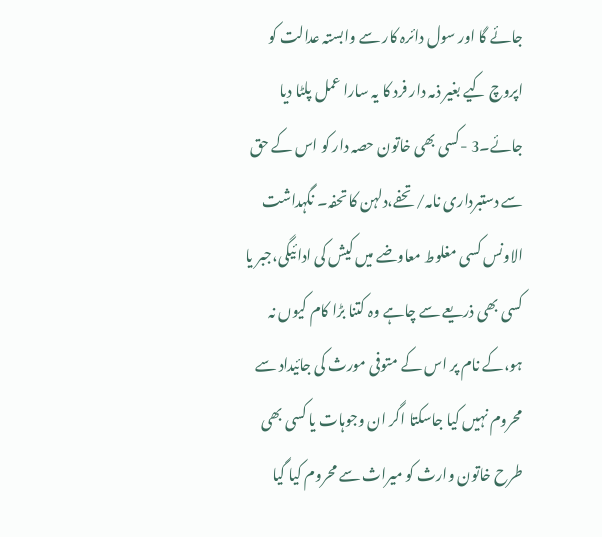جائے گا اور سول دائرہ کار سے وابستہ عدالت کو اپروچ کیے بغیر ذمہ دار فرد کا یہ سارا عمل پلٹا دیا جائے۔3 -کسی بھی خاتون حصہ دار کو اس کے حق سے دستبرداری نامہ/ تحفے،دلہن کا تحفہ۔ نگہداشت الاونس کسی مغلوط معاوضے میں کیش کی ادائیگی،جبر یا کسی بھی ذریعے سے چاہے وہ کتنا بڑا کام کیوں نہ ہو،کے نام پر اس کے متوفی مورث کی جائیداد سے محروم نہیں کیا جاسکتا اگر ان وجوہات یا کسی بھی طرح خاتون وارث کو میراث سے محروم کیا گیا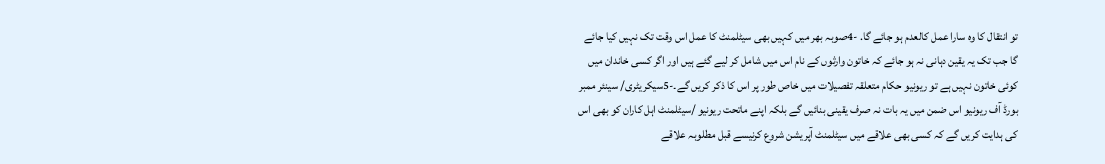تو انتقال کا وہ سارا عمل کالعدم ہو جائے گا. -4صوبہ بھر میں کہیں بھی سیٹلمنٹ کا عمل اس وقت تک نہیں کیا جائے گا جب تک یہ یقین دہانی نہ ہو جائے کہ خاتون وارثوں کے نام اس میں شامل کر لیے گئے ہیں اور اگر کسی خاندان میں کوئی خاتون نہیں ہے تو ریونیو حکام متعلقہ تفصیلات میں خاص طور پر اس کا ذکر کریں گے۔-5سیکریٹری/ سینئر ممبر بورڈ آف ریونیو اس ضمن میں یہ بات نہ صرف یقینی بنائیں گے بلکہ اپنے ماتحت ریونیو /سیٹلمنٹ اہل کاران کو بھی اس کی ہدایت کریں گے کہ کسی بھی علاقے میں سیٹلمنٹ آپریشن شروع کرنیسے قبل مطلوبہ علاقے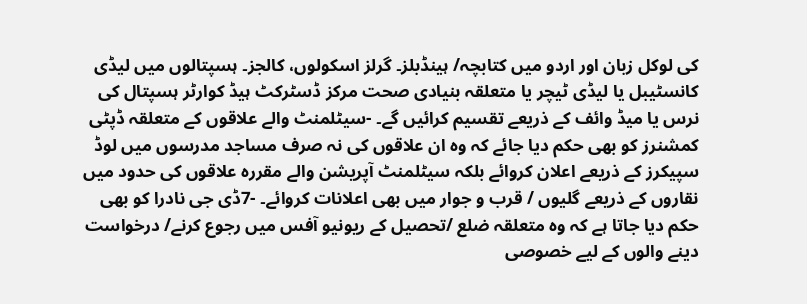کی لوکل زبان اور اردو میں کتابچہ/ ہینڈبلز۔ گرلز اسکولوں، کالجز۔ ہسپتالوں میں لیڈی کانسٹیبل یا لیڈی ٹیچر یا متعلقہ بنیادی صحت مرکز ڈسٹرکٹ ہیڈ کوارٹر ہسپتال کی نرس یا میڈ وائف کے ذریعے تقسیم کرائیں گے۔ -سیٹلمنٹ والے علاقوں کے متعلقہ ڈپٹی کمشنرز کو بھی حکم دیا جائے کہ وہ ان علاقوں کی نہ صرف مساجد مدرسوں میں لوڈ سپیکرز کے ذریعے اعلان کروائے بلکہ سیٹلمنٹ آپریشن والے مقررہ علاقوں کی حدود میں نقاروں کے ذریعے گلیوں / قرب و جوار میں بھی اعلانات کروائے۔ -7ڈی جی نادرا کو بھی حکم دیا جاتا ہے کہ وہ متعلقہ ضلع /تحصیل کے ریونیو آفس میں رجوع کرنے/ درخواست دینے والوں کے لیے خصوصی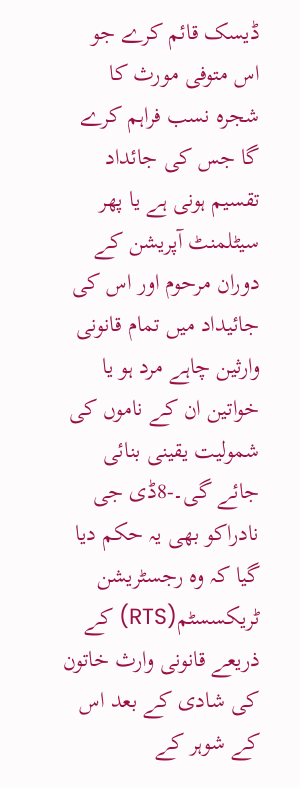ڈیسک قائم کرے جو اس متوفی مورث کا شجرہ نسب فراہم کرے گا جس کی جائداد تقسیم ہونی ہے یا پھر سیٹلمنٹ آپریشن کے دوران مرحوم اور اس کی جائیداد میں تمام قانونی وارثین چاہے مرد ہو یا خواتین ان کے ناموں کی شمولیت یقینی بنائی جائے گی۔-8ڈی جی نادراکو بھی یہ حکم دیا گیا کہ وہ رجسٹریشن ٹریکسسٹم(RTS) کے ذریعے قانونی وارث خاتون کی شادی کے بعد اس کے شوہر کے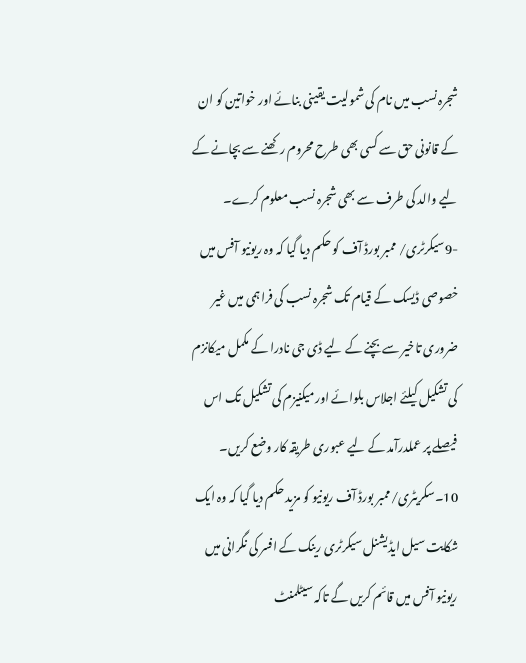شجرہ نسب میں نام کی شمولیت یقینی بنائے اور خواتین کو ان کے قانونی حق سے کسی بھی طرح محروم رکھنے سے بچانے کے لیے والد کی طرف سے بھی شجرہ نسب معلوم کرے۔ -9سیکرٹری/ ممبر بورڈ آف کو حکم دیا گیا کہ وہ ریونیو آفس میں خصوصی ڈیسک کے قیام تک شجرہ نسب کی فراہمی میں غیر ضروری تاخیر سے بچنے کے لیے ڈی جی نادرا کے مکمل میکانزم کی تشکیل کیلئے اجلاس بلوائے اور میکنیزم کی تشکیل تک اس فیصلے پر عملدرآمد کے لیے عبوری طریقہ کار وضع کریں۔ 10۔سکریٹری/ممبر بورڈ آف ریونیو کو مزید حکم دیا گیا کہ وہ ایک شکایت سیل ایڈیشنل سیکرٹری رینک کے افسر کی نگرانی میں ریونیو آفس میں قائم کریں گے تاکہ سیٹلمنٹ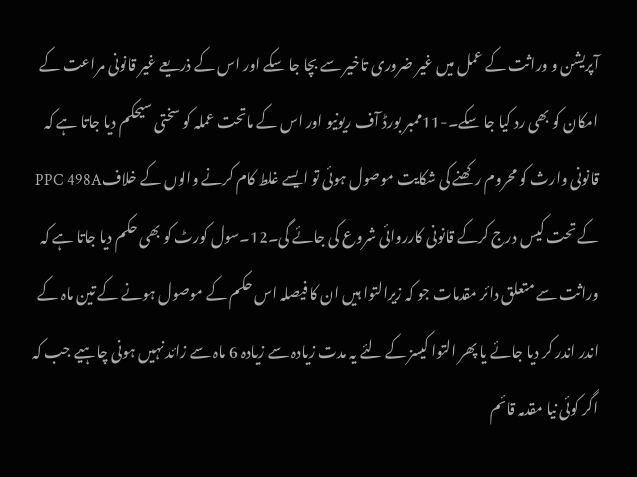آپریشن و وراثت کے عمل میں غیر ضروری تاخیر سے بچا جا سکے اور اس کے ذریعے غیر قانونی مراعت کے امکان کو بھی رد کیا جا سکے۔-11ممبر بورڈ آف ریونیو اور اس کے ماتحت عملہ کو سختی سیحکم دیا جاتا ہے کہ قانونی وارث کو محروم رکھنے کی شکایت موصول ہوئی تو ایسے غلط کام کرنے والوں کے خلافPPC 498A کے تحت کیس درج کرکے قانونی کارروائی شروع کی جائے گی۔12۔سول کورٹ کو بھی حکم دیا جاتا ہے کہ وراثت سے متعلق دائر مقدمات جو کہ زیرالتوا ہیں ان کا فیصلہ اس حکم کے موصول ہونے کے تین ماہ کے اندر اندر کر دیا جائے یا پھر التوا کیسز کے لئے یہ مدت زیادہ سے زیادہ 6 ماہ سے زائد نہیں ہونی چاہیے جب کہ اگر کوئی نیا مقدمہ قائم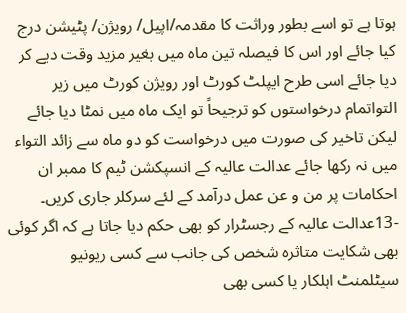ہوتا ہے تو اسے بطور وراثت کا مقدمہ/اپیل/ رویژن/ پٹیشن درج کیا جائے اور اس کا فیصلہ تین ماہ میں بغیر مزید وقت دیے کر دیا جائے اسی طرح ایپلٹ کورٹ اور رویژن کورٹ میں زیر التواتمام درخواستوں کو ترجیحاً تو ایک ماہ میں نمٹا دیا جائے لیکن تاخیر کی صورت میں درخواست کو دو ماہ سے زائد التواء میں نہ رکھا جائے عدالت عالیہ کے انسپکشن ٹیم کا ممبر ان احکامات پر من و عن عمل درآمد کے لئے سرکلر جاری کریں۔ -13عدالت عالیہ کے رجسٹرار کو بھی حکم دیا جاتا ہے کہ اگر کوئی بھی شکایت متاثرہ شخص کی جانب سے کسی ریونیو سیٹلمنٹ اہلکار یا کسی بھی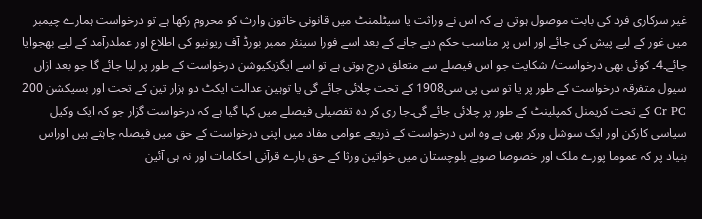غیر سرکاری فرد کی بابت موصول ہوتی ہے کہ اس نے وراثت یا سیٹلمنٹ میں قانونی خاتون وارث کو محروم رکھا ہے تو درخواست ہمارے چیمبر میں غور کے لیے پیش کی جائے اور اس پر مناسب حکم دیے جانے کے بعد اسے فورا سینئر ممبر بورڈ آف ریونیو کی اطلاع اور عملدرآمد کے لیے بھجوایا جائے۔4۔ کوئی بھی درخواست/ شکایت جو اس فیصلے سے متعلق درج ہوتی ہے تو اسے ایگزیکیوشن درخواست کے طور پر لیا جائے گا جو بعد ازاں سیول متفرقہ درخواست کے طور پر یا تو سی پی سی1908 کے تحت چلائی جائے گی یا توہین عدالت ایکٹ دو ہزار تین کے تحت اور بسیکشن 200 Cr PC کے تحت کریمنل کمپلینٹ کے طور پر چلائی جائے گی۔جا ری کر دہ تفصیلی فیصلے میں کہا گیا ہے کہ درخواست گزار جو کہ ایک وکیل سیاسی کارکن اور ایک سوشل ورکر بھی ہے وہ اس درخواست کے ذریعے عوامی مفاد میں اپنی درخواست کے حق میں فیصلہ چاہتے ہیں اوراس بنیاد پر کہ عموما پورے ملک اور خصوصا صوبے بلوچستان میں خواتین ورثا کے حق بارے قرآنی احکامات اور نہ ہی آئین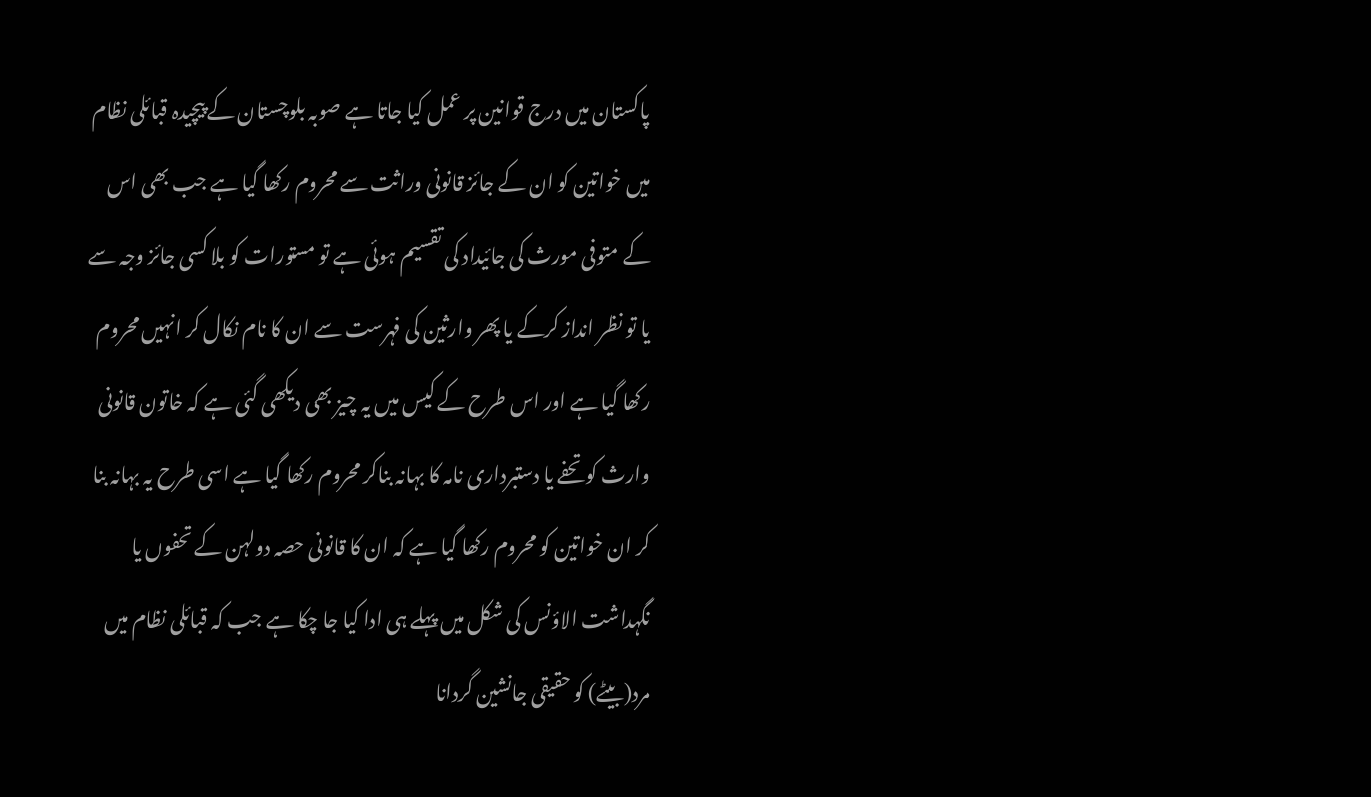پاکستان میں درج قوانین پر عمل کیا جاتا ہے صوبہ بلوچستان کے پیچیدہ قبائلی نظام میں خواتین کو ان کے جائز قانونی وراثت سے محروم رکھا گیا ہے جب بھی اس کے متوفی مورث کی جائیداد کی تقسیم ہوئی ہے تو مستورات کو بلا کسی جائز وجہ سے یا تو نظر انداز کرکے یا پھر وارثین کی فہرست سے ان کا نام نکال کر انہیں محروم رکھا گیا ہے اور اس طرح کے کیس میں یہ چیز بھی دیکھی گئی ہے کہ خاتون قانونی وارث کو تحفے یا دستبرداری نامہ کا بہانہ بناکر محروم رکھا گیا ہے اسی طرح یہ بہانہ بنا کر ان خواتین کو محروم رکھا گیا ہے کہ ان کا قانونی حصہ دولہن کے تحفوں یا نگہداشت الاؤنس کی شکل میں پہلے ہی ادا کیا جا چکا ہے جب کہ قبائلی نظام میں مرد(بیٹے) کو حقیقی جانشین گردانا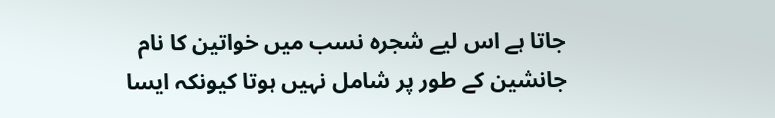جاتا ہے اس لیے شجرہ نسب میں خواتین کا نام جانشین کے طور پر شامل نہیں ہوتا کیونکہ ایسا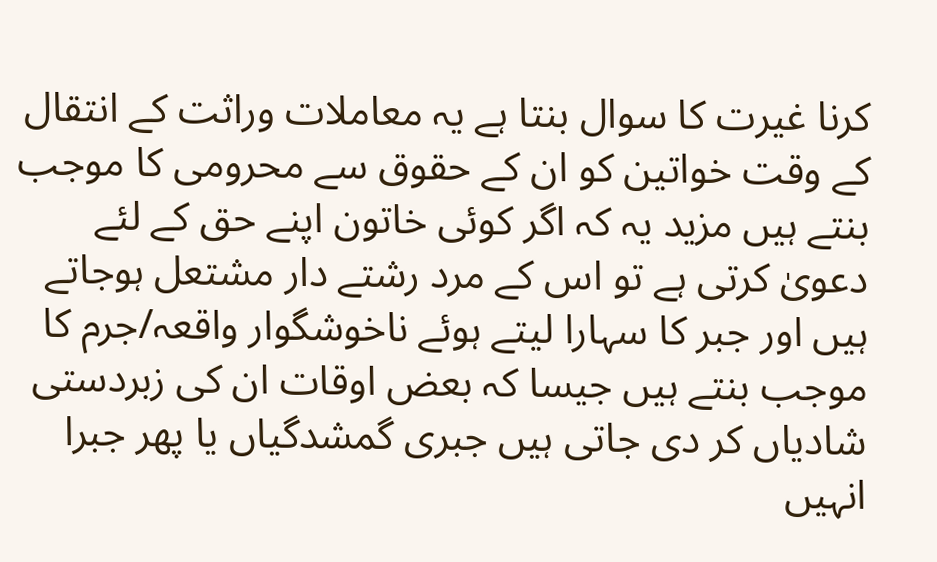کرنا غیرت کا سوال بنتا ہے یہ معاملات وراثت کے انتقال کے وقت خواتین کو ان کے حقوق سے محرومی کا موجب بنتے ہیں مزید یہ کہ اگر کوئی خاتون اپنے حق کے لئے دعویٰ کرتی ہے تو اس کے مرد رشتے دار مشتعل ہوجاتے ہیں اور جبر کا سہارا لیتے ہوئے ناخوشگوار واقعہ/جرم کا موجب بنتے ہیں جیسا کہ بعض اوقات ان کی زبردستی شادیاں کر دی جاتی ہیں جبری گمشدگیاں یا پھر جبرا انہیں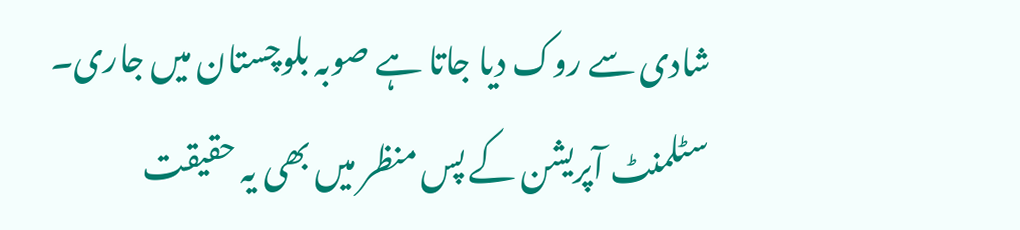شادی سے روک دیا جاتا ہے صوبہ بلوچستان میں جاری۔ سٹلمنٹ آپریشن کے پس منظر میں بھی یہ حقیقت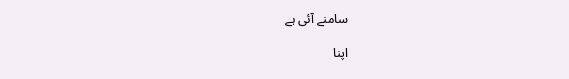سامنے آئی ہے

اپنا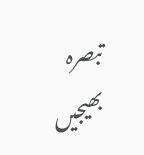تبصرہ بھیجیں